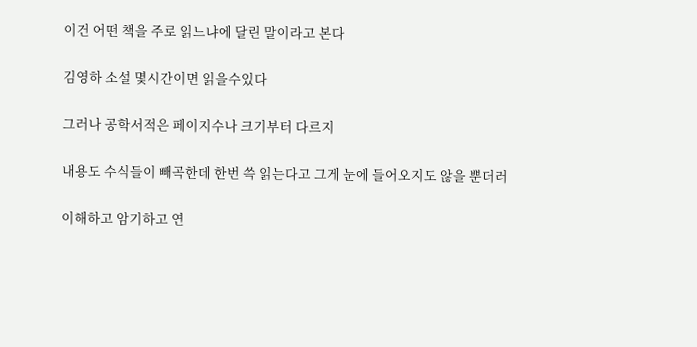이건 어떤 책을 주로 읽느냐에 달린 말이라고 본다

김영하 소설 몇시간이면 읽을수있다

그러나 공학서적은 페이지수나 크기부터 다르지

내용도 수식들이 빼곡한데 한번 쓱 읽는다고 그게 눈에 들어오지도 않을 뿐더러

이해하고 암기하고 연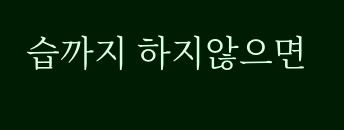습까지 하지않으면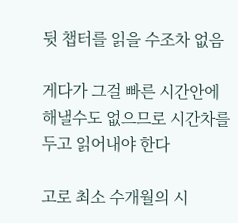뒷 챕터를 읽을 수조차 없음

게다가 그걸 빠른 시간안에 해낼수도 없으므로 시간차를 두고 읽어내야 한다

고로 최소 수개월의 시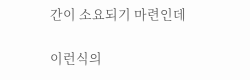간이 소요되기 마련인데

이런식의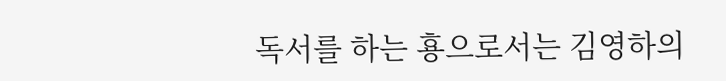독서를 하는 횽으로서는 김영하의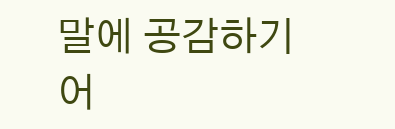말에 공감하기 어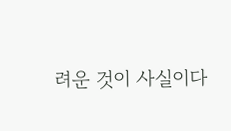려운 것이 사실이다